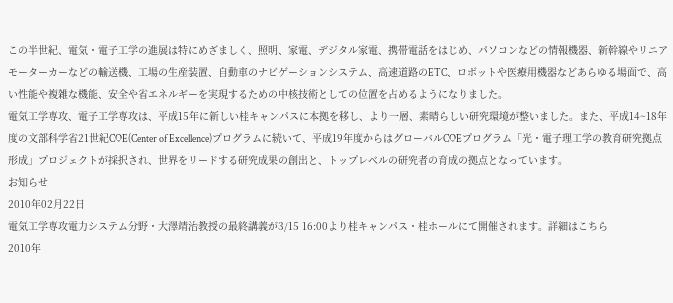この半世紀、電気・電子工学の進展は特にめざましく、照明、家電、デジタル家電、携帯電話をはじめ、パソコンなどの情報機器、新幹線やリニアモーターカーなどの輸送機、工場の生産装置、自動車のナビゲーションシステム、高速道路のETC、ロボットや医療用機器などあらゆる場面で、高い性能や複雑な機能、安全や省エネルギーを実現するための中核技術としての位置を占めるようになりました。
電気工学専攻、電子工学専攻は、平成15年に新しい桂キャンパスに本拠を移し、より一層、素晴らしい研究環境が整いました。また、平成14~18年度の文部科学省21世紀COE(Center of Excellence)プログラムに続いて、平成19年度からはグローバルCOEプログラム「光・電子理工学の教育研究拠点形成」プロジェクトが採択され、世界をリードする研究成果の創出と、トップレベルの研究者の育成の拠点となっています。
お知らせ
2010年02月22日
電気工学専攻電力システム分野・大澤靖治教授の最終講義が3/15 16:00より桂キャンパス・桂ホールにて開催されます。詳細はこちら
2010年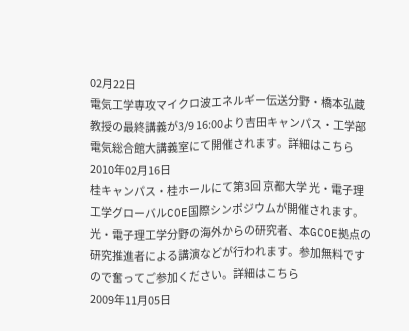02月22日
電気工学専攻マイクロ波エネルギー伝送分野・橋本弘蔵教授の最終講義が3/9 16:00より吉田キャンパス・工学部電気総合館大講義室にて開催されます。詳細はこちら
2010年02月16日
桂キャンパス・桂ホールにて第3回 京都大学 光・電子理工学グローバルCOE国際シンポジウムが開催されます。光・電子理工学分野の海外からの研究者、本GCOE拠点の研究推進者による講演などが行われます。参加無料ですので奮ってご参加ください。詳細はこちら
2009年11月05日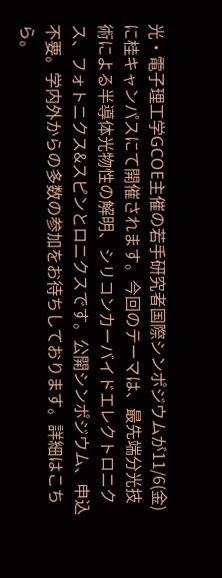光・電子理工学GCOE主催の若手研究者国際シンポジウムが11/6(金)に桂キャンパスにて開催されます。今回のテーマは、最先端分光技術による半導体光物性の解明、シリコンカーバイドエレクトロニクス、フォトニクス&スピンとロニクスです。公開シンポジウム、申込不要。学内外からの多数の参加をお待ちしております。詳細はこちら。